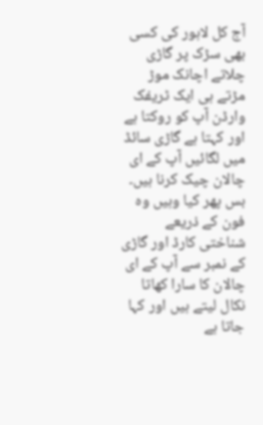آج کل لاہور کی کسی بھی سڑک پر گاڑی چلاتے اچانک موڑ مڑتے ہی ایک ٹریفک وارڈن آپ کو روکتا ہے اور کہتا ہے گاڑی سائڈ میں لگائیں آپ کے ای چالان چیک کرنا ہیں۔
بس پھر کیا وہیں وہ فون کے ذریعے شناختی کارڈ اور گاڑی کے نمبر سے آپ کے ای چالان کا سارا کھاتا نکال لیتے ہیں اور کہا جاتا ہے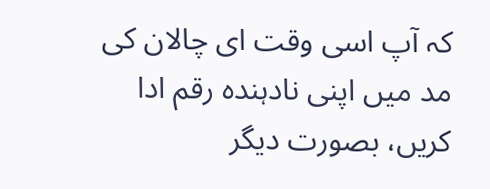کہ آپ اسی وقت ای چالان کی مد میں اپنی نادہندہ رقم ادا کریں، بصورت دیگر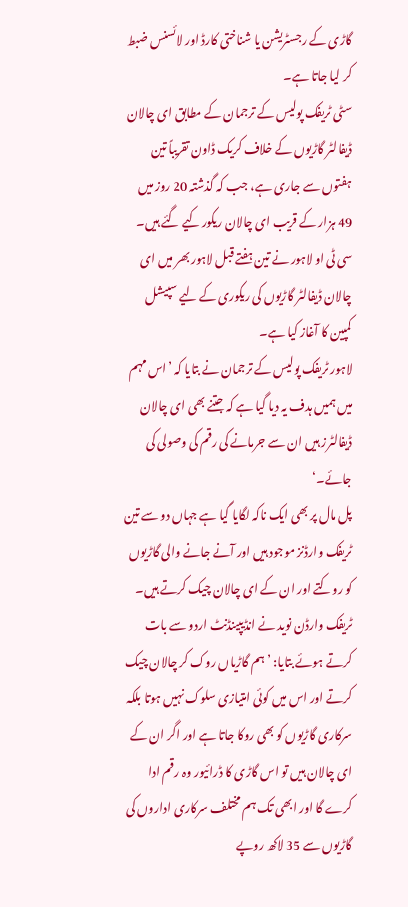گاڑی کے رجسٹریشن یا شناختی کارڈ اور لائسنس ضبط کر لیا جاتا ہے۔
سٹی ٹریفک پولیس کے ترجمان کے مطابق ای چالان ڈیفالٹر گاڑیوں کے خلاف کریک ڈاون تقریباً تین ہفتوں سے جاری ہے، جب کہ گذشتہ 20 روز میں 49 ہزار کے قریب ای چالان ریکور کیے گئے ہیں۔
سی ٹی او لاہور نے تین ہفتے قبل لاہور بھر میں ای چالان ڈیفالٹر گاڑیوں کی ریکوری کے لیے سپیشل کمپین کا آغاز کیا ہے۔
لاہور ٹریفک پولیس کے ترجمان نے بتایا کہ ’اس مہم میں ہمیں ہدف یہ دیا گیا ہے کہ جتنے بھی ای چالان ڈیفالٹرز ہیں ان سے جرمانے کی رقم کی وصولی کی جائے۔‘
پل مال پر بھی ایک ناکہ لگایا گیا ہے جہاں دو سے تین ٹریفک وارڈنز موجود ہیں اور آنے جانے والی گاڑیوں کو روکتے اور ان کے ای چالان چیک کرتے ہیں۔
ٹریفک وارڈن نوید نے انڈیپینڈنٹ اردو سے بات کرتے ہوئے بتایا: ’ہم گاڑیاں روک کر چالان چیک کرتے اور اس میں کوئی امتیازی سلوک نہیں ہوتا بلکہ سرکاری گاڑیوں کو بھی روکا جاتا ہے اور اگر ان کے ای چالان ہیں تو اس گاڑی کا ڈرائیور وہ رقم ادا کرے گا اور ابھی تک ہم مختلف سرکاری اداروں کی گاڑیوں سے 35 لاکھ روپے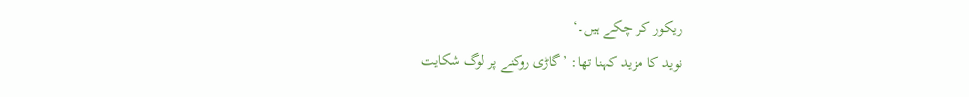ریکور کر چکے ہیں۔‘
نوید کا مزید کہنا تھا: ’گاڑی روکنے پر لوگ شکایت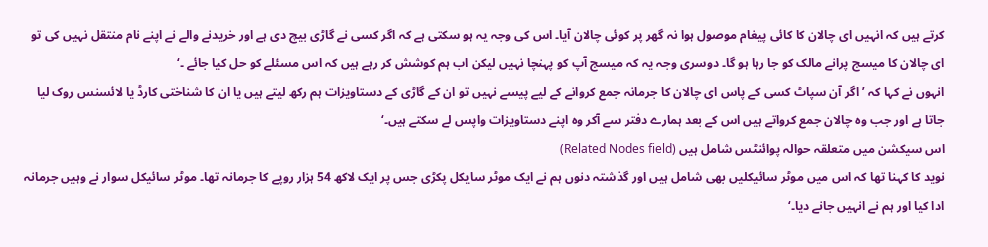کرتے ہیں کہ انہیں ای چالان کا کائی پیغام موصول ہوا نہ گھر پر کوئی چالان آیا۔ اس کی وجہ یہ ہو سکتی ہے کہ اگر کسی نے گاڑی بیچ دی ہے اور خریدنے والے نے اپنے نام منتقل نہیں کی تو ای چالان کا میسج پرانے مالک کو جا رہا ہو گا۔ دوسری وجہ یہ کہ میسج آپ کو پہنچا نہیں لیکن اب ہم کوشش کر رہے ہیں کہ اس مسئلے کو حل کیا جائے ۔‘
انہوں نے کہا کہ ’اگر آن سپاٹ کسی کے پاس ای چالان کا جرمانہ جمع کروانے کے لیے پیسے نہیں تو ان کے گاڑی کے دستاویزات ہم رکھ لیتے ہیں یا ان کا شناختی کارڈ یا لائسنس روک لیا جاتا ہے اور جب وہ چالان جمع کرواتے ہیں اس کے بعد ہمارے دفتر سے آکر وہ اپنے دستاویزات واپس لے سکتے ہیں۔‘
اس سیکشن میں متعلقہ حوالہ پوائنٹس شامل ہیں (Related Nodes field)
نوید کا کہنا تھا کہ اس میں موٹر سائیکلیں بھی شامل ہیں اور گذشتہ دنوں ہم نے ایک موٹر سایکل پکڑی جس پر ایک لاکھ 54 ہزار روپے کا جرمانہ تھا۔ موٹر سائیکل سوار نے وہیں جرمانہ ادا کیا اور ہم نے انہیں جانے دیا۔‘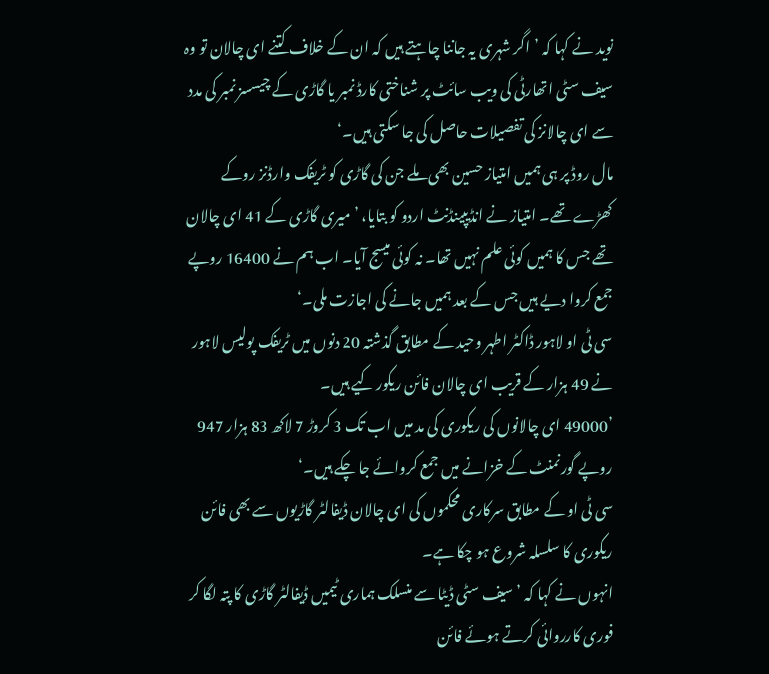نوید نے کہا کہ ’اگر شہری یہ جاننا چاہتے ہیں کہ ان کے خلاف کتنے ای چالان تو وہ سیف سٹی اتھارٹی کی ویب سائٹ پر شناختی کارڈ نمبر یا گاڑی کے چیسسز نمبر کی مدد سے ای چالانز کی تفصیلات حاصل کی جا سکتی ہیں۔‘
مال روڈ پر ہی ہمیں امتیاز حسین بھی ملے جن کی گاڑی کو ٹریفک وارڈنز روکے کھڑے تھے۔ امتیاز نے انڈیپینڈنٹ اردو کو بتایا، ’میری گاڑی کے 41 ای چالان تھے جس کا ہمیں کوئی علم نہیں تھا۔ نہ کوئی میسج آیا۔ اب ہم نے 16400 روپے جمع کروا دیے ہیں جس کے بعد ہمیں جانے کی اجازت ملی۔‘
سی ٹی او لاہور ڈاکٹر اطہر وحید کے مطابق گذشتہ 20 دنوں میں ٹریفک پولیس لاہور نے 49 ہزار کے قریب ای چالان فائن ریکور کیے ہیں۔
’49000 ای چالانوں کی ریکوری کی مد میں اب تک 3 کروڑ 7 لاکھ 83 ہزار 947 روپے گورنمنٹ کے خزانے میں جمع کروائے جا چکے ہیں۔‘
سی ٹی او کے مطابق سرکاری محکموں کی ای چالان ڈیفالٹر گاڑیوں سے بھی فائن ریکوری کا سلسلہ شروع ہو چکا ہے۔
انہوں نے کہا کہ ’سیف سٹی ڈیٹا سے منسلک ہماری ٹیمیں ڈیفالٹر گاڑی کا پتہ لگا کر فوری کارروائی کرتے ہوئے فائن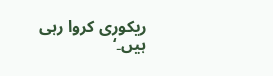ریکوری کروا رہی ہیں۔‘